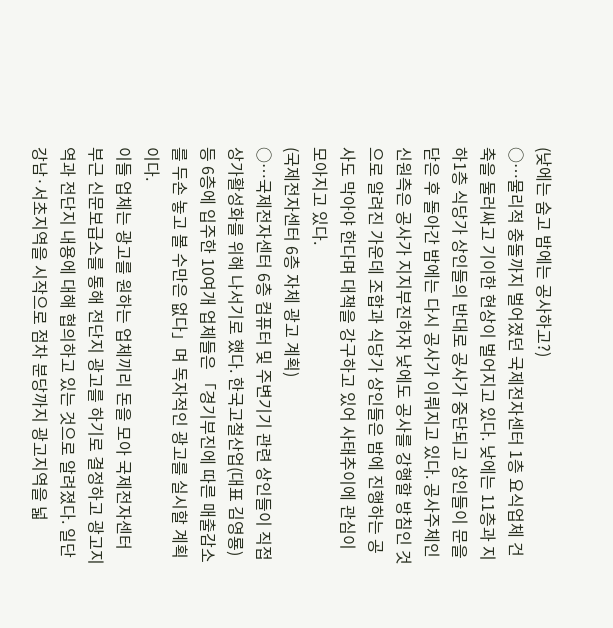(낮에는 숨고 밤에는 공사하고?)
○…물리적 충돌까지 벌어졌던 국제전자센터 1층 요식업체 건축을 둘러싸고 기이한 현상이 벌어지고 있다. 낮에는 11층과 지하1층 식당가 상인들의 반대로 공사가 중단되고 상인들이 문을 닫은 후 돌아간 밤에는 다시 공사가 이뤄지고 있다. 공사주체인 신원측은 공사가 지지부진하자 낮에도 공사를 강행할 방침인 것으로 알려진 가운데 조합과 식당가 상인들은 밤에 진행하는 공사도 막아야 한다며 대책을 강구하고 있어 사태추이에 관심이 모아지고 있다.
(국제전자센터 6층 자체 광고 계획)
○…국제전자센터 6층 컴퓨터 및 주변기기 관련 상인들이 직접 상가활성화를 위해 나서기로 했다. 한국고철산업(대표 김영룡) 등 6층에 입주한 10여개 업체들은 「경기부진에 따른 매출감소를 두손 놓고 볼 수만은 없다」며 독자적인 광고를 실시할 계획이다.
이들 업체는 광고를 원하는 업체끼리 돈을 모아 국제전자센터 부근 신문보급소를 통해 전단지 광고를 하기로 결정하고 광고지역과 전단지 내용에 대해 협의하고 있는 것으로 알려졌다. 일단 강남·서초지역을 시작으로 점차 분당까지 광고지역을 넓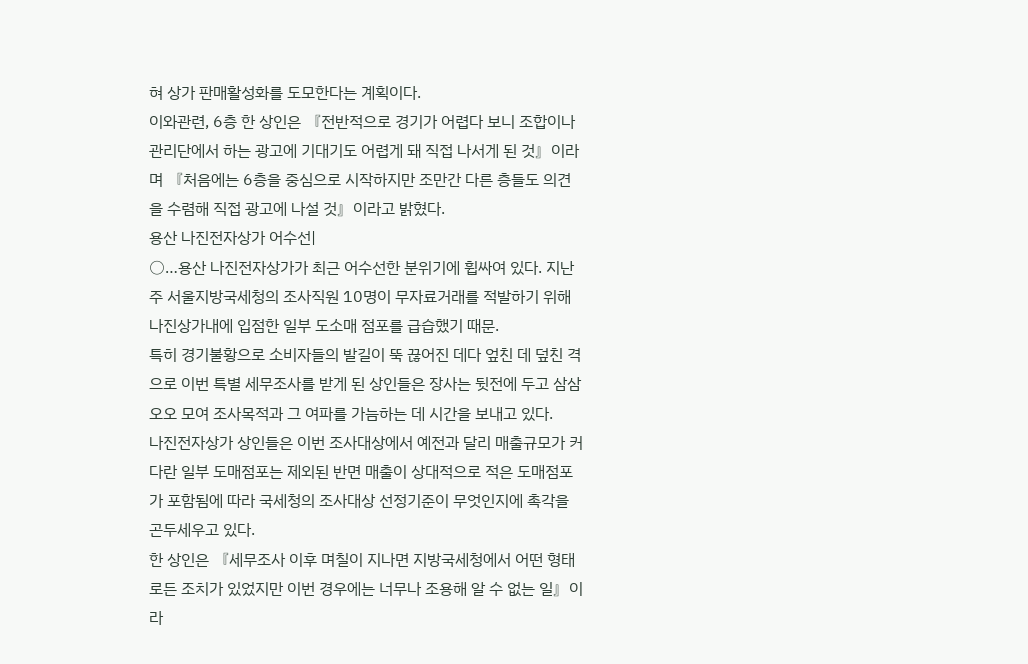혀 상가 판매활성화를 도모한다는 계획이다.
이와관련, 6층 한 상인은 『전반적으로 경기가 어렵다 보니 조합이나 관리단에서 하는 광고에 기대기도 어렵게 돼 직접 나서게 된 것』이라며 『처음에는 6층을 중심으로 시작하지만 조만간 다른 층들도 의견을 수렴해 직접 광고에 나설 것』이라고 밝혔다.
용산 나진전자상가 어수선|
○…용산 나진전자상가가 최근 어수선한 분위기에 휩싸여 있다. 지난주 서울지방국세청의 조사직원 10명이 무자료거래를 적발하기 위해 나진상가내에 입점한 일부 도소매 점포를 급습했기 때문.
특히 경기불황으로 소비자들의 발길이 뚝 끊어진 데다 엎친 데 덮친 격으로 이번 특별 세무조사를 받게 된 상인들은 장사는 뒷전에 두고 삼삼오오 모여 조사목적과 그 여파를 가늠하는 데 시간을 보내고 있다.
나진전자상가 상인들은 이번 조사대상에서 예전과 달리 매출규모가 커다란 일부 도매점포는 제외된 반면 매출이 상대적으로 적은 도매점포가 포함됨에 따라 국세청의 조사대상 선정기준이 무엇인지에 촉각을 곤두세우고 있다.
한 상인은 『세무조사 이후 며칠이 지나면 지방국세청에서 어떤 형태로든 조치가 있었지만 이번 경우에는 너무나 조용해 알 수 없는 일』이라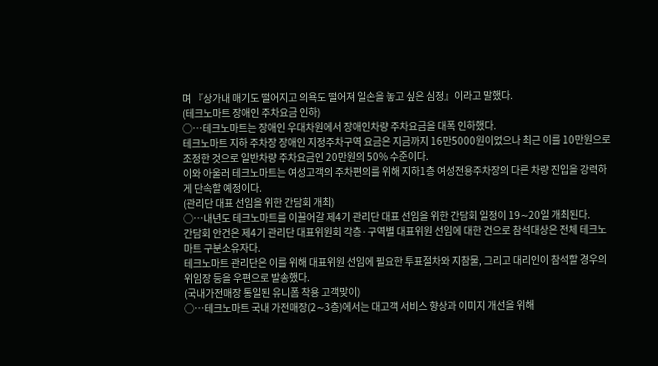며 『상가내 매기도 떨어지고 의욕도 떨어져 일손을 놓고 싶은 심정』이라고 말했다.
(테크노마트 장애인 주차요금 인하)
○…테크노마트는 장애인 우대차원에서 장애인차량 주차요금을 대폭 인하했다.
테크노마트 지하 주차장 장애인 지정주차구역 요금은 지금까지 16만5000원이었으나 최근 이를 10만원으로 조정한 것으로 일반차량 주차요금인 20만원의 50% 수준이다.
이와 아울러 테크노마트는 여성고객의 주차편의를 위해 지하1층 여성전용주차장의 다른 차량 진입을 강력하게 단속할 예정이다.
(관리단 대표 선임을 위한 간담회 개최)
○…내년도 테크노마트를 이끌어갈 제4기 관리단 대표 선임을 위한 간담회 일정이 19∼20일 개최된다.
간담회 안건은 제4기 관리단 대표위원회 각층·구역별 대표위원 선임에 대한 건으로 참석대상은 전체 테크노마트 구분소유자다.
테크노마트 관리단은 이를 위해 대표위원 선임에 필요한 투표절차와 지참물, 그리고 대리인이 참석할 경우의 위임장 등을 우편으로 발송했다.
(국내가전매장 통일된 유니폼 착용 고객맞이)
○…테크노마트 국내 가전매장(2∼3층)에서는 대고객 서비스 향상과 이미지 개선을 위해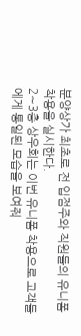분양상가 최초로 전 입점주와 직원들의 유니폼 착용을 실시한다.
2∼3층 상우회는 이번 유니폼 착용으로 고객들에게 통일된 모습을 보여줘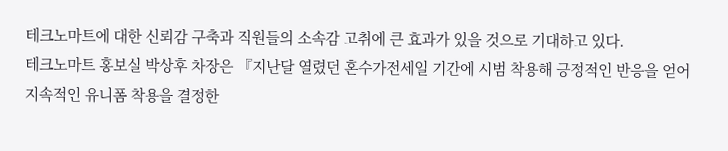테크노마트에 대한 신뢰감 구축과 직원들의 소속감 고취에 큰 효과가 있을 것으로 기대하고 있다.
테크노마트 홍보실 박상후 차장은 『지난달 열렸던 혼수가전세일 기간에 시범 착용해 긍정적인 반응을 얻어 지속적인 유니폼 착용을 결정한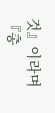것』이라며 『총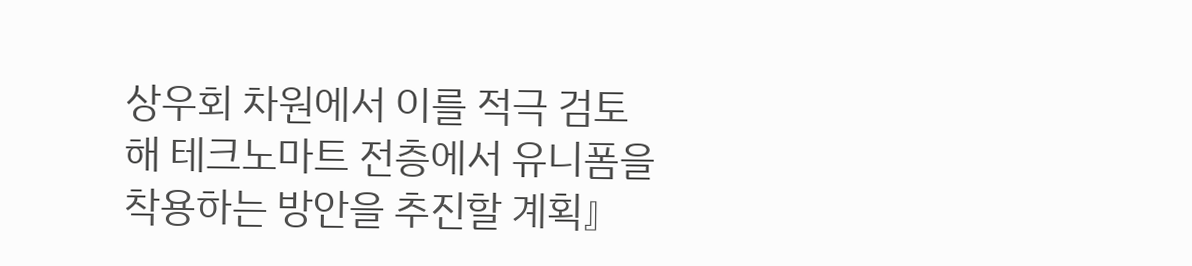상우회 차원에서 이를 적극 검토해 테크노마트 전층에서 유니폼을 착용하는 방안을 추진할 계획』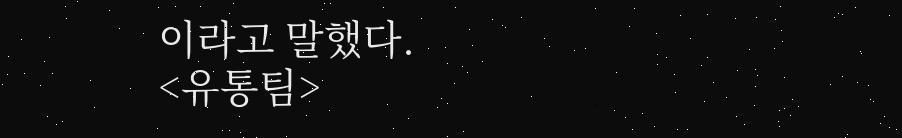이라고 말했다.
<유통팀>